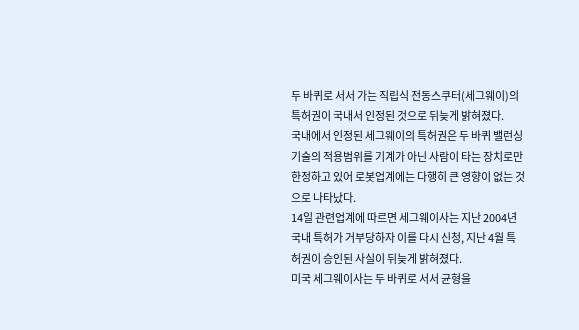두 바퀴로 서서 가는 직립식 전동스쿠터(세그웨이)의 특허권이 국내서 인정된 것으로 뒤늦게 밝혀졌다.
국내에서 인정된 세그웨이의 특허권은 두 바퀴 밸런싱 기술의 적용범위를 기계가 아닌 사람이 타는 장치로만 한정하고 있어 로봇업계에는 다행히 큰 영향이 없는 것으로 나타났다.
14일 관련업계에 따르면 세그웨이사는 지난 2004년 국내 특허가 거부당하자 이를 다시 신청, 지난 4월 특허권이 승인된 사실이 뒤늦게 밝혀졌다.
미국 세그웨이사는 두 바퀴로 서서 균형을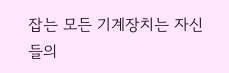잡는 모든 기계장치는 자신들의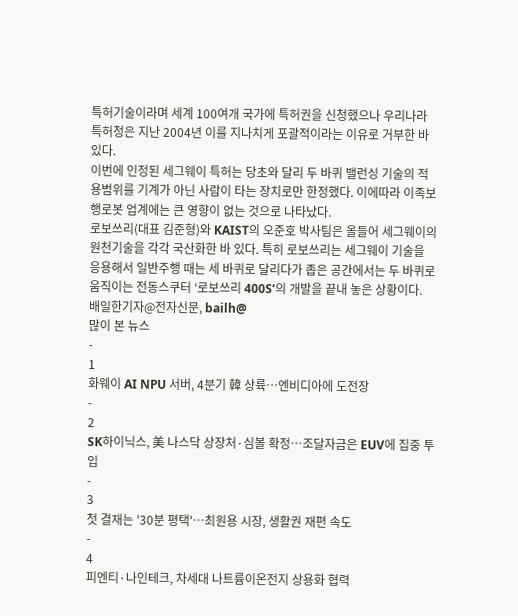특허기술이라며 세계 100여개 국가에 특허권을 신청했으나 우리나라 특허청은 지난 2004년 이를 지나치게 포괄적이라는 이유로 거부한 바 있다.
이번에 인정된 세그웨이 특허는 당초와 달리 두 바퀴 밸런싱 기술의 적용범위를 기계가 아닌 사람이 타는 장치로만 한정했다. 이에따라 이족보행로봇 업계에는 큰 영향이 없는 것으로 나타났다.
로보쓰리(대표 김준형)와 KAIST의 오준호 박사팀은 올들어 세그웨이의 원천기술을 각각 국산화한 바 있다. 특히 로보쓰리는 세그웨이 기술을 응용해서 일반주행 때는 세 바퀴로 달리다가 좁은 공간에서는 두 바퀴로 움직이는 전동스쿠터 ‘로보쓰리 400S’의 개발을 끝내 놓은 상황이다.
배일한기자@전자신문, bailh@
많이 본 뉴스
-
1
화웨이 AI NPU 서버, 4분기 韓 상륙…엔비디아에 도전장
-
2
SK하이닉스, 美 나스닥 상장처·심볼 확정…조달자금은 EUV에 집중 투입
-
3
첫 결재는 '30분 평택'…최원용 시장, 생활권 재편 속도
-
4
피엔티·나인테크, 차세대 나트륨이온전지 상용화 협력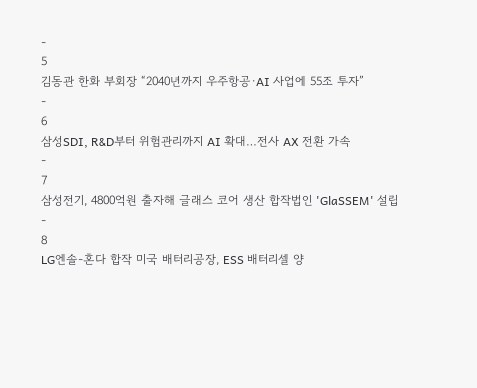-
5
김동관 한화 부회장 “2040년까지 우주항공·AI 사업에 55조 투자”
-
6
삼성SDI, R&D부터 위험관리까지 AI 확대…전사 AX 전환 가속
-
7
삼성전기, 4800억원 출자해 글래스 코어 생산 합작법인 'GlaSSEM' 설립
-
8
LG엔솔-혼다 합작 미국 배터리공장, ESS 배터리셀 양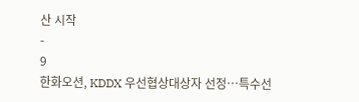산 시작
-
9
한화오션, KDDX 우선협상대상자 선정…특수선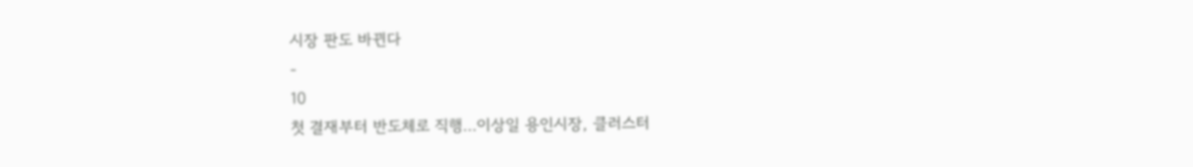시장 판도 바뀐다
-
10
첫 결재부터 반도체로 직행…이상일 용인시장, 클러스터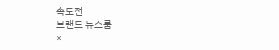속도전
브랜드 뉴스룸
×